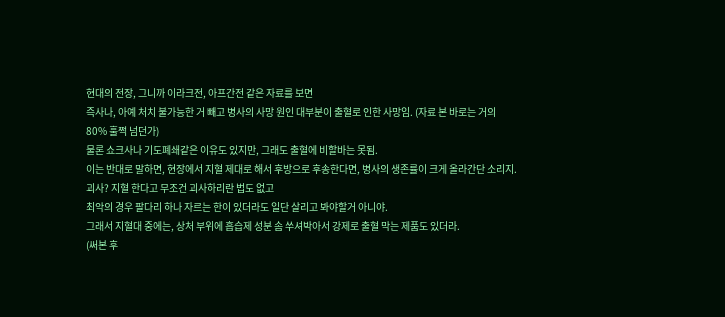현대의 전장, 그니까 이라크전, 아프간전 같은 자료를 보면
즉사나, 아예 처치 불가능한 거 빼고 병사의 사망 원인 대부분이 출혈로 인한 사망임. (자료 본 바로는 거의 80% 훌쩍 넘던가)
물론 쇼크사나 기도폐쇄같은 이유도 있지만, 그래도 출혈에 비할바는 못됨.
이는 반대로 말하면, 현장에서 지혈 제대로 해서 후방으로 후송한다면, 병사의 생존률이 크게 올라간단 소리지.
괴사? 지혈 한다고 무조건 괴사하리란 법도 없고
최악의 경우 팔다리 하나 자르는 한이 있더라도 일단 살리고 봐야할거 아니야.
그래서 지혈대 중에는, 상처 부위에 흡습제 성분 솜 쑤셔박아서 강제로 출혈 막는 제품도 있더라.
(써본 후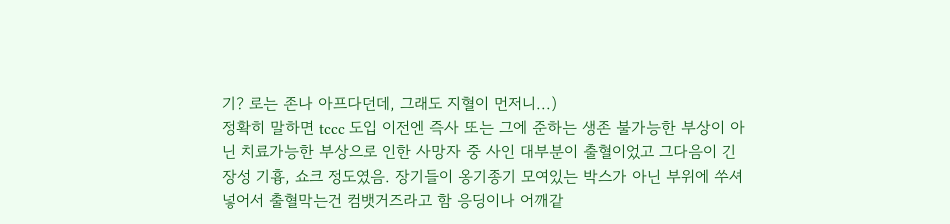기? 로는 존나 아프다던데, 그래도 지혈이 먼저니...)
정확히 말하면 tccc 도입 이전엔 즉사 또는 그에 준하는 생존 불가능한 부상이 아닌 치료가능한 부상으로 인한 사망자 중 사인 대부분이 출혈이었고 그다음이 긴장성 기흉, 쇼크 정도였음. 장기들이 옹기종기 모여있는 박스가 아닌 부위에 쑤셔넣어서 출혈막는건 컴뱃거즈라고 함 응딩이나 어깨같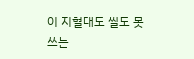이 지혈대도 씰도 못쓰는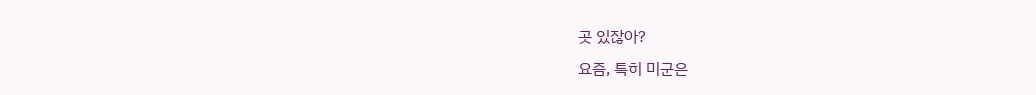곳 있잖아?
요즘, 특히 미군은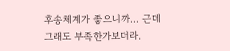후송체계가 좋으니까... 근데 그래도 부족한가보더라.